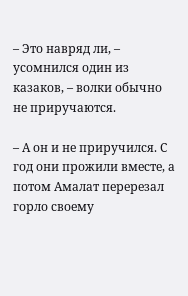– Это навряд ли, – усомнился один из казаков, – волки обычно не приручаются.

– А он и не приручился. С год они прожили вместе, а потом Амалат перерезал горло своему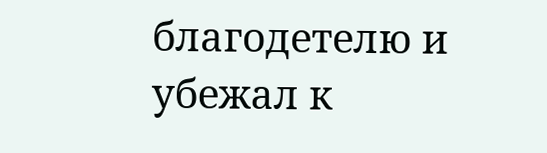благодетелю и убежал к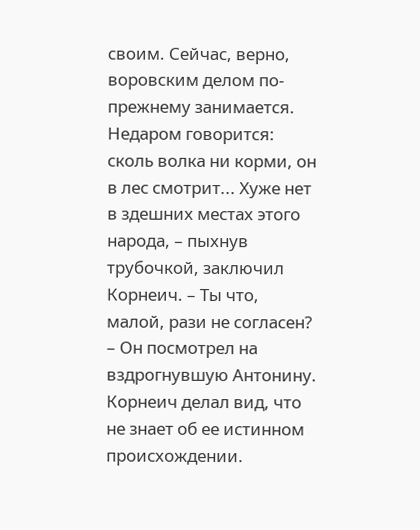своим. Сейчас, верно, воровским делом по-прежнему занимается. Недаром говорится: сколь волка ни корми, он в лес смотрит... Хуже нет в здешних местах этого народа, – пыхнув трубочкой, заключил Корнеич. – Ты что, малой, рази не согласен? – Он посмотрел на вздрогнувшую Антонину. Корнеич делал вид, что не знает об ее истинном происхождении.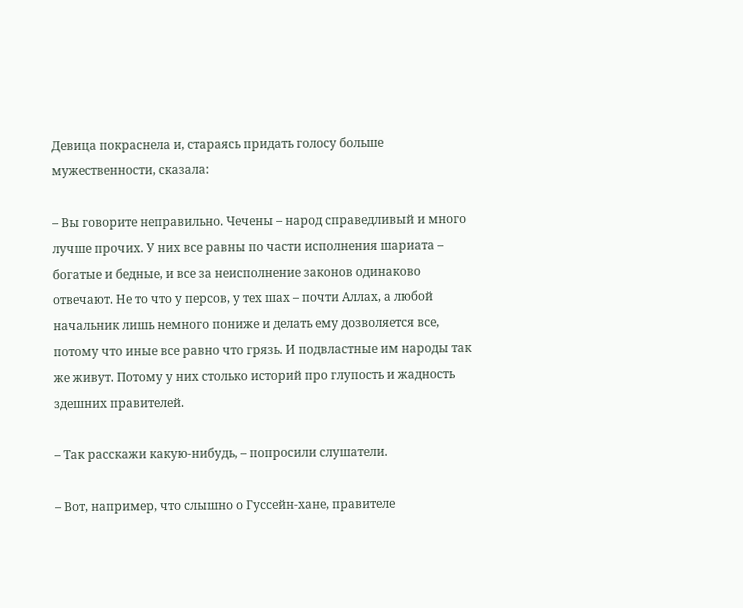Девица покраснела и, стараясь придать голосу больше мужественности, сказала:

– Вы говорите неправильно. Чечены – народ справедливый и много лучше прочих. У них все равны по части исполнения шариата – богатые и бедные, и все за неисполнение законов одинаково отвечают. Не то что у персов, у тех шах – почти Аллах, а любой начальник лишь немного пониже и делать ему дозволяется все, потому что иные все равно что грязь. И подвластные им народы так же живут. Потому у них столько историй про глупость и жадность здешних правителей.

– Так расскажи какую-нибудь, – попросили слушатели.

– Вот, например, что слышно о Гуссейн-хане, правителе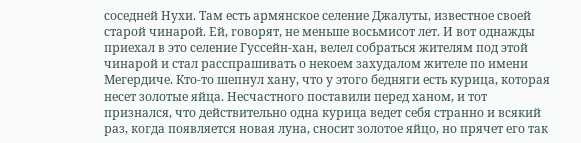соседней Нухи. Там есть армянское селение Джалуты, известное своей старой чинарой. Ей, говорят, не меньше восьмисот лет. И вот однажды приехал в это селение Гуссейн-хан, велел собраться жителям под этой чинарой и стал расспрашивать о некоем захудалом жителе по имени Мегердиче. Кто-то шепнул хану, что у этого бедняги есть курица, которая несет золотые яйца. Несчастного поставили перед ханом, и тот признался, что действительно одна курица ведет себя странно и всякий раз, когда появляется новая луна, сносит золотое яйцо, но прячет его так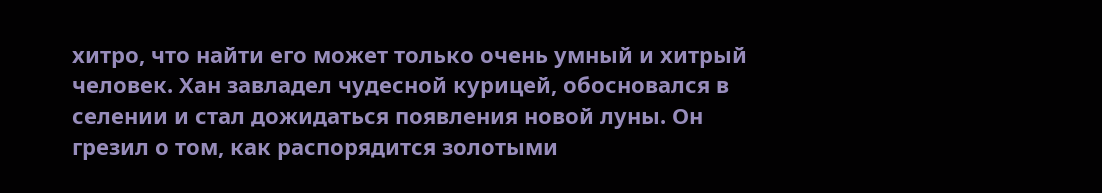хитро, что найти его может только очень умный и хитрый человек. Хан завладел чудесной курицей, обосновался в селении и стал дожидаться появления новой луны. Он грезил о том, как распорядится золотыми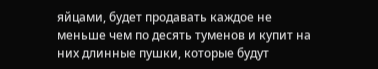яйцами, будет продавать каждое не меньше чем по десять туменов и купит на них длинные пушки, которые будут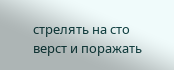стрелять на сто верст и поражать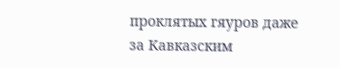проклятых гяуров даже за Кавказским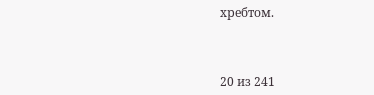хребтом.



20 из 241